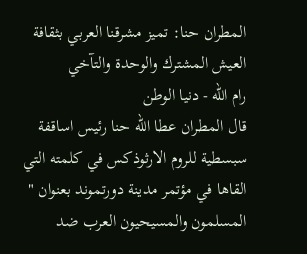المطران حنا: تميز مشرقنا العربي بثقافة العيش المشترك والوحدة والتآخي
رام الله - دنيا الوطن
قال المطران عطا الله حنا رئيس اساقفة سبسطية للروم الارثوذكس في كلمته التي القاها في مؤتمر مدينة دورتموند بعنوان " المسلمون والمسيحيون العرب ضد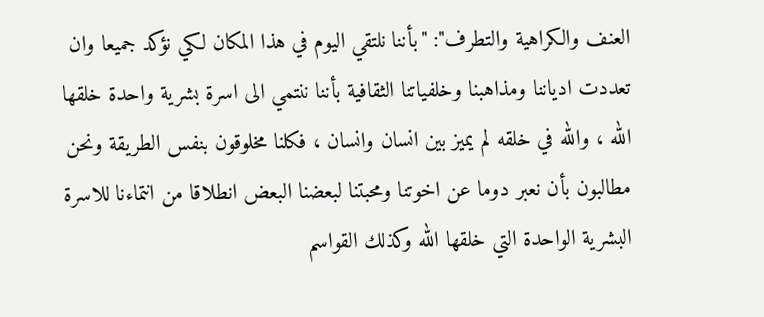العنف والكراهية والتطرف": "بأننا نلتقي اليوم في هذا المكان لكي نؤكد جميعا وان تعددت ادياننا ومذاهبنا وخلفياتنا الثقافية بأننا ننتمي الى اسرة بشرية واحدة خلقها الله ، والله في خلقه لم يميز بين انسان وانسان ، فكلنا مخلوقون بنفس الطريقة ونحن مطالبون بأن نعبر دوما عن اخوتنا ومحبتنا لبعضنا البعض انطلاقا من انتماءنا للاسرة البشرية الواحدة التي خلقها الله وكذلك القواسم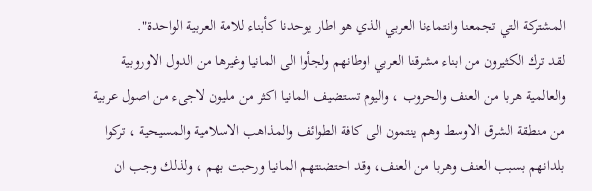المشتركة التي تجمعنا وانتماءنا العربي الذي هو اطار يوحدنا كأبناء للامة العربية الواحدة".
لقد ترك الكثيرون من ابناء مشرقنا العربي اوطانهم ولجأوا الى المانيا وغيرها من الدول الاوروبية والعالمية هربا من العنف والحروب ، واليوم تستضيف المانيا اكثر من مليون لاجىء من اصول عربية من منطقة الشرق الاوسط وهم ينتمون الى كافة الطوائف والمذاهب الاسلامية والمسيحية ، تركوا بلدانهم بسبب العنف وهربا من العنف، وقد احتضنتهم المانيا ورحبت بهم ، ولذلك وجب ان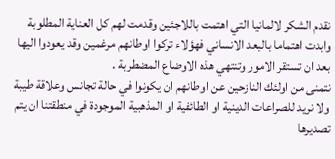نقدم الشكر لالمانيا التي اهتمت باللاجئين وقدمت لهم كل العناية المطلوبة وابدت اهتماما بالبعد الانساني فهؤلاء تركوا اوطانهم مرغمين وقد يعودوا اليها بعد ان تستقر الامور وتنتهي هذه الاوضاع المضطربة .
نتمنى من اولئك النازحين عن اوطانهم ان يكونوا في حالة تجانس وعلاقة طيبة ولا نريد للصراعات الدينية او الطائفية او المذهبية الموجودة في منطقتنا ان يتم تصديرها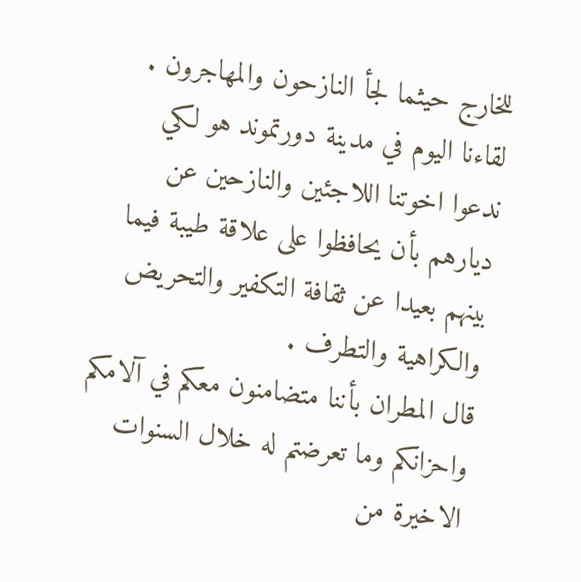للخارج حيثما لجأ النازحون والمهاجرون .
لقاءنا اليوم في مدينة دورتموند هو لكي ندعوا اخوتنا اللاجئين والنازحين عن ديارهم بأن يحافظوا على علاقة طيبة فيما بينهم بعيدا عن ثقافة التكفير والتحريض والكراهية والتطرف .
قال المطران بأننا متضامنون معكم في آلامكم واحزانكم وما تعرضتم له خلال السنوات الاخيرة من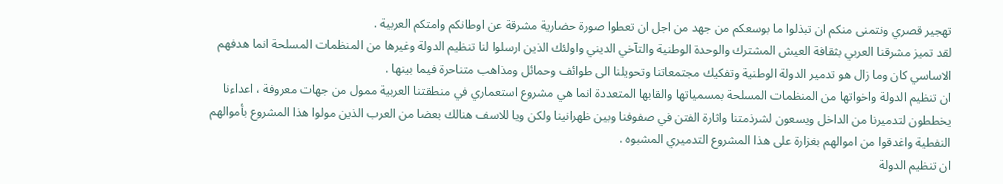تهجير قصري ونتمنى منكم ان تبذلوا ما بوسعكم من جهد من اجل ان تعطوا صورة حضارية مشرقة عن اوطانكم وامتكم العربية .
لقد تميز مشرقنا العربي بثقافة العيش المشترك والوحدة الوطنية والتآخي الديني واولئك الذين ارسلوا لنا تنظيم الدولة وغيرها من المنظمات المسلحة انما هدفهم الاساسي كان وما زال هو تدمير الدولة الوطنية وتفكيك مجتمعاتنا وتحويلنا الى طوائف وحمائل ومذاهب متناحرة فيما بينها .
ان تنظيم الدولة واخواتها من المنظمات المسلحة بمسمياتها والقابها المتعددة انما هي مشروع استعماري في منطقتنا العربية ممول من جهات معروفة ، اعداءنا يخططون لتدميرنا من الداخل ويسعون لشرذمتنا واثارة الفتن في صفوفنا وبين ظهرانينا ولكن ويا للاسف هنالك بعضا من العرب الذين مولوا هذا المشروع بأموالهم النفطية واغدقوا من اموالهم بغزارة على هذا المشروع التدميري المشبوه .
ان تنظيم الدولة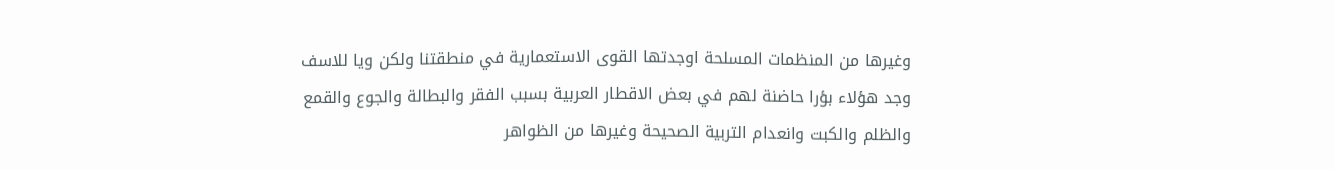وغيرها من المنظمات المسلحة اوجدتها القوى الاستعمارية في منطقتنا ولكن ويا للاسف وجد هؤلاء بؤرا حاضنة لهم في بعض الاقطار العربية بسبب الفقر والبطالة والجوع والقمع والظلم والكبت وانعدام التربية الصحيحة وغيرها من الظواهر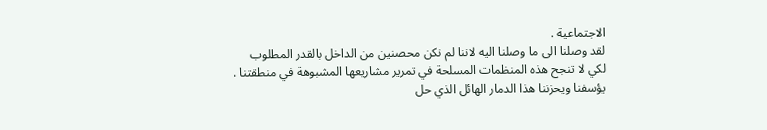الاجتماعية .
لقد وصلنا الى ما وصلنا اليه لاننا لم نكن محصنين من الداخل بالقدر المطلوب لكي لا تنجح هذه المنظمات المسلحة في تمرير مشاريعها المشبوهة في منطقتنا .
يؤسفنا ويحزننا هذا الدمار الهائل الذي حل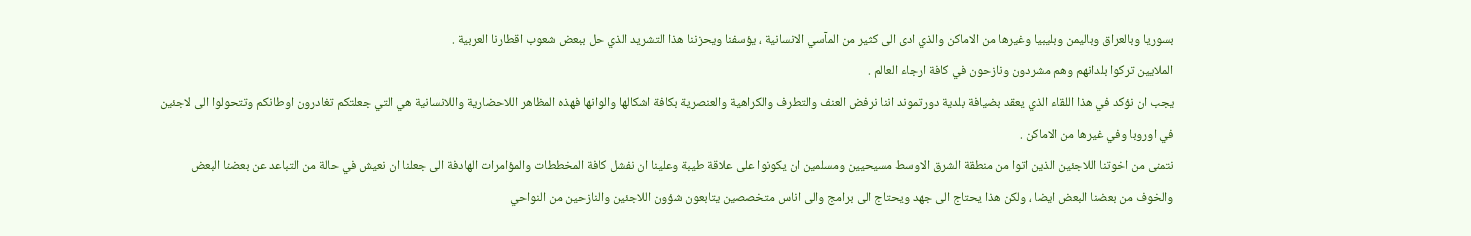بسوريا وبالعراق وباليمن وبليبيا وغيرها من الاماكن والذي ادى الى كثير من المآسي الانسانية ، يؤسفنا ويحزننا هذا التشريد الذي حل ببعض شعوب اقطارنا العربية .
الملايين تركوا بلدانهم وهم مشردون ونازحون في كافة ارجاء العالم .
يجب ان نؤكد في هذا اللقاء الذي يعقد بضيافة بلدية دورتموند اننا نرفض العنف والتطرف والكراهية والعنصرية بكافة اشكالها والوانها فهذه المظاهر اللاحضارية واللانسانية هي التي جعلتكم تغادرون اوطانكم وتتحولوا الى لاجئين في اوروبا وفي غيرها من الاماكن .
نتمنى من اخوتنا اللاجئين الذين اتوا من منطقة الشرق الاوسط مسيحيين ومسلمين ان يكونوا على علاقة طيبة وعلينا ان نفشل كافة المخططات والمؤامرات الهادفة الى جعلنا ان نعيش في حالة من التباعد عن بعضنا البعض والخوف من بعضنا البعض ايضا ، ولكن هذا يحتاج الى جهد ويحتاج الى برامج والى اناس متخصصين يتابعون شؤون اللاجئين والنازحين من النواحي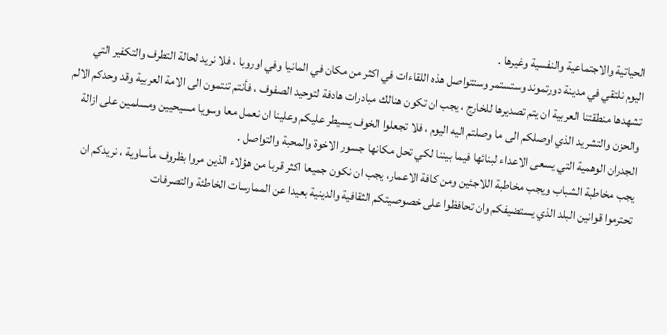الحياتية والاجتماعية والنفسية وغيرها .
اليوم نلتقي في مدينة دورتموند وستستمر وستتواصل هذه اللقاءات في اكثر من مكان في المانيا وفي اوروبا ، فلا نريد لحالة التطرف والتكفير التي تشهدها منطقتنا العربية ان يتم تصديرها للخارج ، يجب ان تكون هنالك مبادرات هادفة لتوحيد الصفوف ، فأنتم تنتمون الى الامة العربية وقد وحدكم الالم والحزن والتشريد الذي اوصلكم الى ما وصلتم اليه اليوم ، فلا تجعلوا الخوف يسيطر عليكم وعلينا ان نعمل معا وسويا مسيحيين ومسلمين على ازالة الجدران الوهمية التي يسعى الاعداء لبنائها فيما بيننا لكي تحل مكانها جسور الاخوة والمحبة والتواصل .
يجب مخاطبة الشباب ويجب مخاطبة اللاجئين ومن كافة الاعمار، يجب ان نكون جميعا اكثر قربا من هؤلاء الذين مروا بظروف مأساوية ، نريدكم ان تحترموا قوانين البلد الذي يستضيفكم وان تحافظوا على خصوصيتكم الثقافية والدينية بعيدا عن الممارسات الخاطئة والتصرفات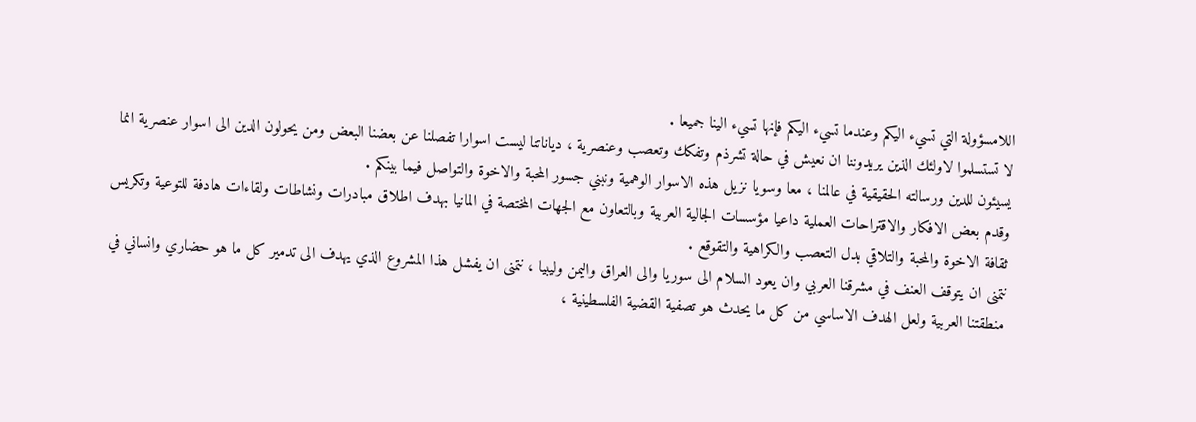اللامسؤولة التي تسيء اليكم وعندما تسيء اليكم فإنها تسيء الينا جميعا .
لا تستسلموا لاولئك الذين يريدوننا ان نعيش في حالة تشرذم وتفكك وتعصب وعنصرية ، دياناتنا ليست اسوارا تفصلنا عن بعضنا البعض ومن يحولون الدين الى اسوار عنصرية انما يسيئون للدين ورسالته الحقيقية في عالمنا ، معا وسويا نزيل هذه الاسوار الوهمية ونبني جسور المحبة والاخوة والتواصل فيما بينكم .
وقدم بعض الافكار والاقتراحات العملية داعيا مؤسسات الجالية العربية وبالتعاون مع الجهات المختصة في المانيا بهدف اطلاق مبادرات ونشاطات ولقاءات هادفة للتوعية وتكريس ثقافة الاخوة والمحبة والتلاقي بدل التعصب والكراهية والتقوقع .
نتمنى ان يتوقف العنف في مشرقنا العربي وان يعود السلام الى سوريا والى العراق واليمن وليبيا ، نتمنى ان يفشل هذا المشروع الذي يهدف الى تدمير كل ما هو حضاري وانساني في منطقتنا العربية ولعل الهدف الاساسي من كل ما يحدث هو تصفية القضية الفلسطينية ،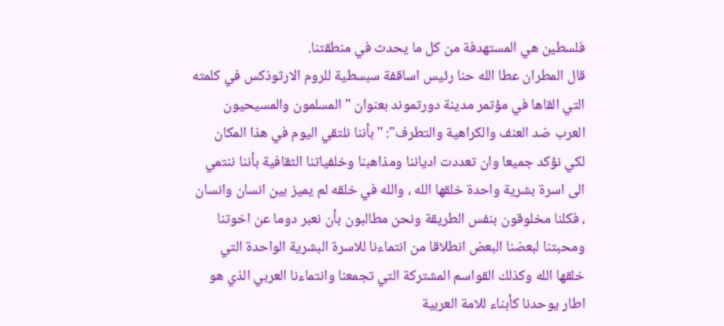فلسطين هي المستهدفة من كل ما يحدث في منطقتنا.
قال المطران عطا الله حنا رئيس اساقفة سبسطية للروم الارثوذكس في كلمته التي القاها في مؤتمر مدينة دورتموند بعنوان " المسلمون والمسيحيون العرب ضد العنف والكراهية والتطرف": "بأننا نلتقي اليوم في هذا المكان لكي نؤكد جميعا وان تعددت ادياننا ومذاهبنا وخلفياتنا الثقافية بأننا ننتمي الى اسرة بشرية واحدة خلقها الله ، والله في خلقه لم يميز بين انسان وانسان ، فكلنا مخلوقون بنفس الطريقة ونحن مطالبون بأن نعبر دوما عن اخوتنا ومحبتنا لبعضنا البعض انطلاقا من انتماءنا للاسرة البشرية الواحدة التي خلقها الله وكذلك القواسم المشتركة التي تجمعنا وانتماءنا العربي الذي هو اطار يوحدنا كأبناء للامة العربية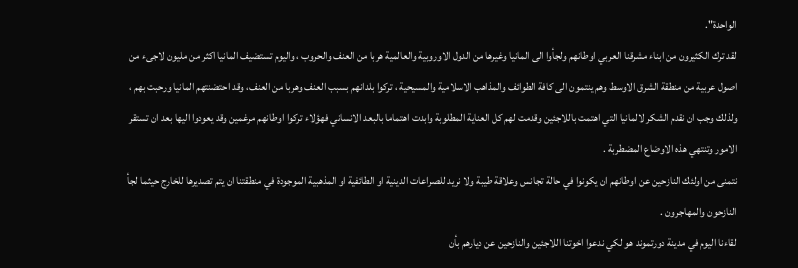الواحدة".
لقد ترك الكثيرون من ابناء مشرقنا العربي اوطانهم ولجأوا الى المانيا وغيرها من الدول الاوروبية والعالمية هربا من العنف والحروب ، واليوم تستضيف المانيا اكثر من مليون لاجىء من اصول عربية من منطقة الشرق الاوسط وهم ينتمون الى كافة الطوائف والمذاهب الاسلامية والمسيحية ، تركوا بلدانهم بسبب العنف وهربا من العنف، وقد احتضنتهم المانيا ورحبت بهم ، ولذلك وجب ان نقدم الشكر لالمانيا التي اهتمت باللاجئين وقدمت لهم كل العناية المطلوبة وابدت اهتماما بالبعد الانساني فهؤلاء تركوا اوطانهم مرغمين وقد يعودوا اليها بعد ان تستقر الامور وتنتهي هذه الاوضاع المضطربة .
نتمنى من اولئك النازحين عن اوطانهم ان يكونوا في حالة تجانس وعلاقة طيبة ولا نريد للصراعات الدينية او الطائفية او المذهبية الموجودة في منطقتنا ان يتم تصديرها للخارج حيثما لجأ النازحون والمهاجرون .
لقاءنا اليوم في مدينة دورتموند هو لكي ندعوا اخوتنا اللاجئين والنازحين عن ديارهم بأن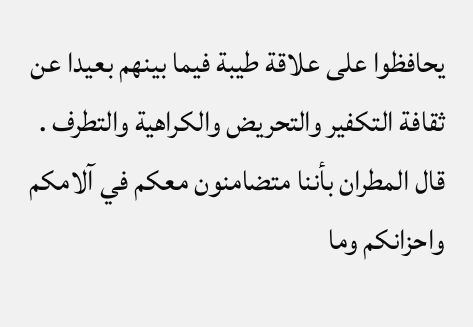يحافظوا على علاقة طيبة فيما بينهم بعيدا عن ثقافة التكفير والتحريض والكراهية والتطرف .
قال المطران بأننا متضامنون معكم في آلامكم واحزانكم وما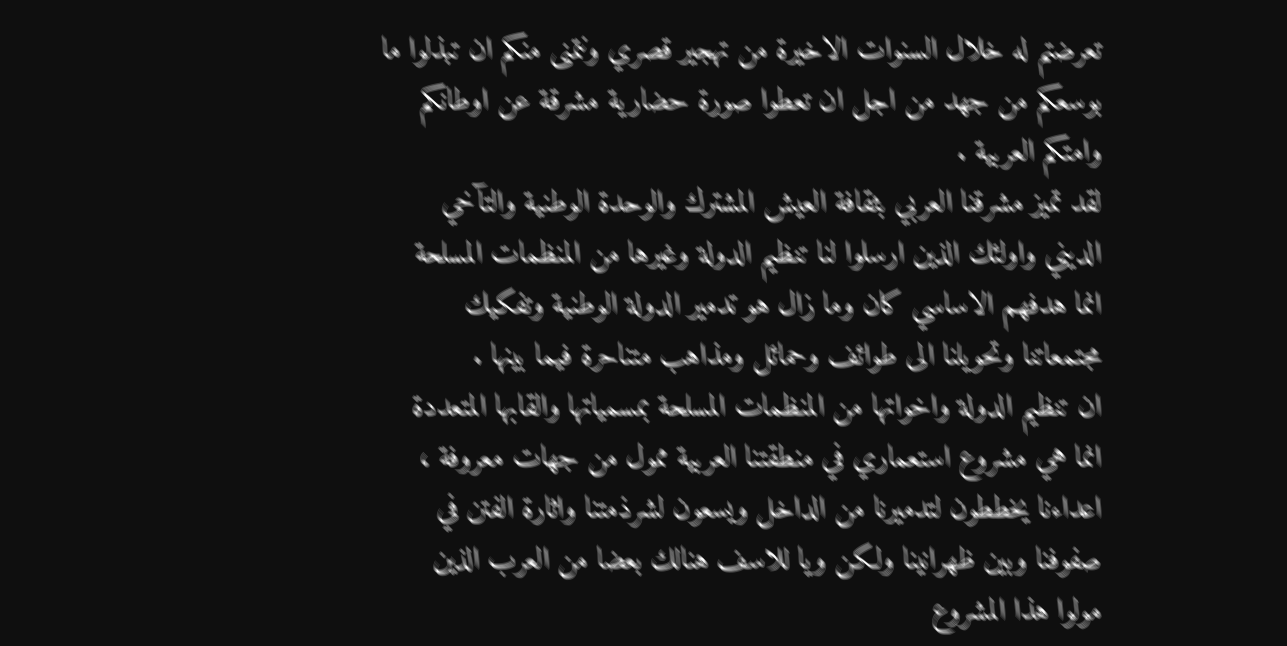تعرضتم له خلال السنوات الاخيرة من تهجير قصري ونتمنى منكم ان تبذلوا ما بوسعكم من جهد من اجل ان تعطوا صورة حضارية مشرقة عن اوطانكم وامتكم العربية .
لقد تميز مشرقنا العربي بثقافة العيش المشترك والوحدة الوطنية والتآخي الديني واولئك الذين ارسلوا لنا تنظيم الدولة وغيرها من المنظمات المسلحة انما هدفهم الاساسي كان وما زال هو تدمير الدولة الوطنية وتفكيك مجتمعاتنا وتحويلنا الى طوائف وحمائل ومذاهب متناحرة فيما بينها .
ان تنظيم الدولة واخواتها من المنظمات المسلحة بمسمياتها والقابها المتعددة انما هي مشروع استعماري في منطقتنا العربية ممول من جهات معروفة ، اعداءنا يخططون لتدميرنا من الداخل ويسعون لشرذمتنا واثارة الفتن في صفوفنا وبين ظهرانينا ولكن ويا للاسف هنالك بعضا من العرب الذين مولوا هذا المشروع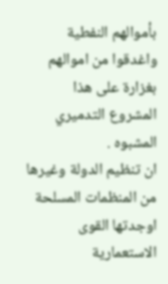بأموالهم النفطية واغدقوا من اموالهم بغزارة على هذا المشروع التدميري المشبوه .
ان تنظيم الدولة وغيرها من المنظمات المسلحة اوجدتها القوى الاستعمارية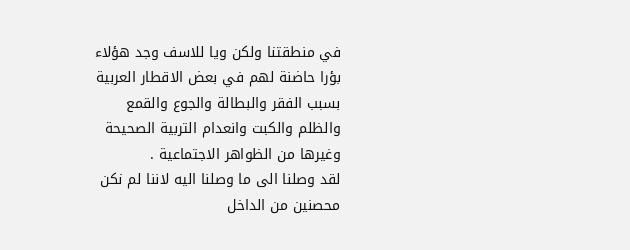في منطقتنا ولكن ويا للاسف وجد هؤلاء بؤرا حاضنة لهم في بعض الاقطار العربية بسبب الفقر والبطالة والجوع والقمع والظلم والكبت وانعدام التربية الصحيحة وغيرها من الظواهر الاجتماعية .
لقد وصلنا الى ما وصلنا اليه لاننا لم نكن محصنين من الداخل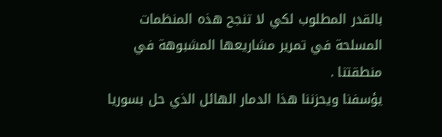بالقدر المطلوب لكي لا تنجح هذه المنظمات المسلحة في تمرير مشاريعها المشبوهة في منطقتنا .
يؤسفنا ويحزننا هذا الدمار الهائل الذي حل بسوريا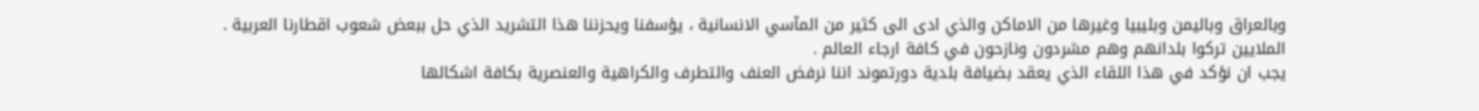وبالعراق وباليمن وبليبيا وغيرها من الاماكن والذي ادى الى كثير من المآسي الانسانية ، يؤسفنا ويحزننا هذا التشريد الذي حل ببعض شعوب اقطارنا العربية .
الملايين تركوا بلدانهم وهم مشردون ونازحون في كافة ارجاء العالم .
يجب ان نؤكد في هذا اللقاء الذي يعقد بضيافة بلدية دورتموند اننا نرفض العنف والتطرف والكراهية والعنصرية بكافة اشكالها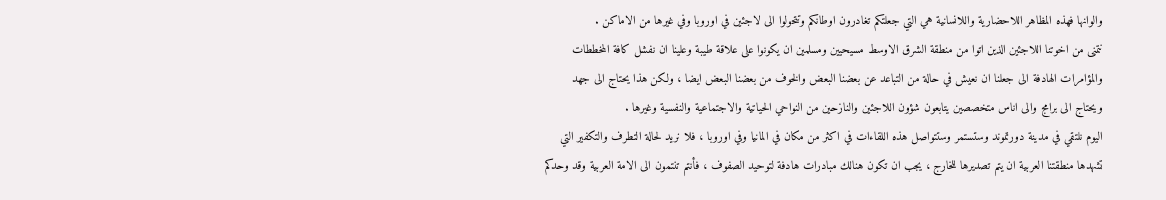والوانها فهذه المظاهر اللاحضارية واللانسانية هي التي جعلتكم تغادرون اوطانكم وتتحولوا الى لاجئين في اوروبا وفي غيرها من الاماكن .
نتمنى من اخوتنا اللاجئين الذين اتوا من منطقة الشرق الاوسط مسيحيين ومسلمين ان يكونوا على علاقة طيبة وعلينا ان نفشل كافة المخططات والمؤامرات الهادفة الى جعلنا ان نعيش في حالة من التباعد عن بعضنا البعض والخوف من بعضنا البعض ايضا ، ولكن هذا يحتاج الى جهد ويحتاج الى برامج والى اناس متخصصين يتابعون شؤون اللاجئين والنازحين من النواحي الحياتية والاجتماعية والنفسية وغيرها .
اليوم نلتقي في مدينة دورتموند وستستمر وستتواصل هذه اللقاءات في اكثر من مكان في المانيا وفي اوروبا ، فلا نريد لحالة التطرف والتكفير التي تشهدها منطقتنا العربية ان يتم تصديرها للخارج ، يجب ان تكون هنالك مبادرات هادفة لتوحيد الصفوف ، فأنتم تنتمون الى الامة العربية وقد وحدكم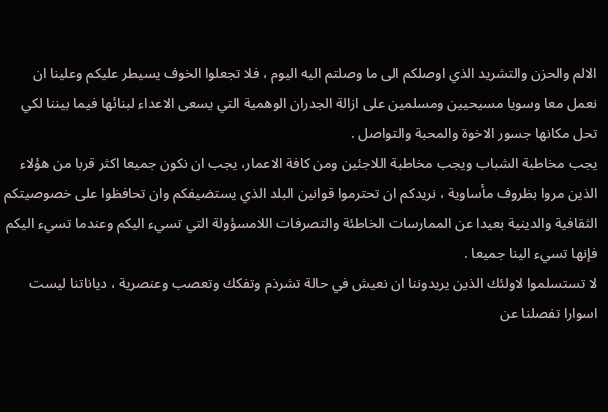الالم والحزن والتشريد الذي اوصلكم الى ما وصلتم اليه اليوم ، فلا تجعلوا الخوف يسيطر عليكم وعلينا ان نعمل معا وسويا مسيحيين ومسلمين على ازالة الجدران الوهمية التي يسعى الاعداء لبنائها فيما بيننا لكي تحل مكانها جسور الاخوة والمحبة والتواصل .
يجب مخاطبة الشباب ويجب مخاطبة اللاجئين ومن كافة الاعمار، يجب ان نكون جميعا اكثر قربا من هؤلاء الذين مروا بظروف مأساوية ، نريدكم ان تحترموا قوانين البلد الذي يستضيفكم وان تحافظوا على خصوصيتكم الثقافية والدينية بعيدا عن الممارسات الخاطئة والتصرفات اللامسؤولة التي تسيء اليكم وعندما تسيء اليكم فإنها تسيء الينا جميعا .
لا تستسلموا لاولئك الذين يريدوننا ان نعيش في حالة تشرذم وتفكك وتعصب وعنصرية ، دياناتنا ليست اسوارا تفصلنا عن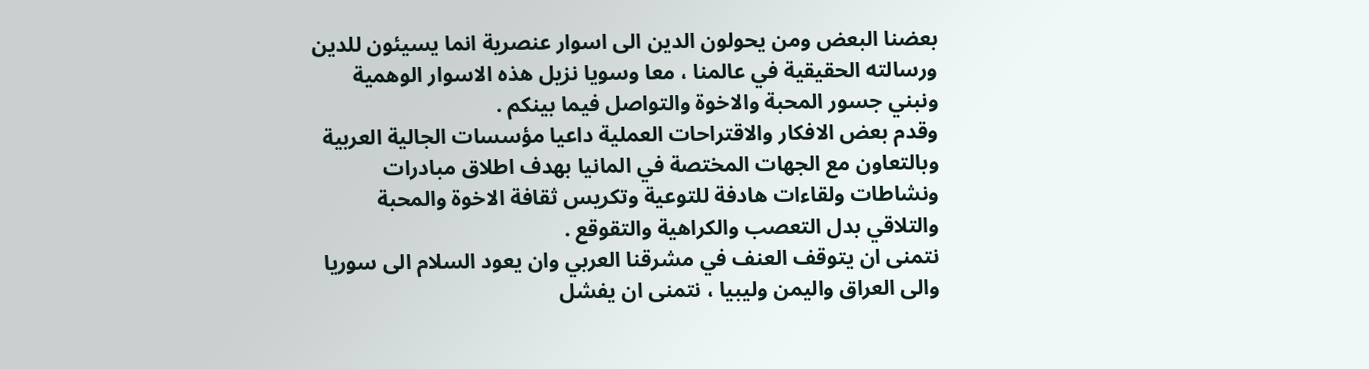بعضنا البعض ومن يحولون الدين الى اسوار عنصرية انما يسيئون للدين ورسالته الحقيقية في عالمنا ، معا وسويا نزيل هذه الاسوار الوهمية ونبني جسور المحبة والاخوة والتواصل فيما بينكم .
وقدم بعض الافكار والاقتراحات العملية داعيا مؤسسات الجالية العربية وبالتعاون مع الجهات المختصة في المانيا بهدف اطلاق مبادرات ونشاطات ولقاءات هادفة للتوعية وتكريس ثقافة الاخوة والمحبة والتلاقي بدل التعصب والكراهية والتقوقع .
نتمنى ان يتوقف العنف في مشرقنا العربي وان يعود السلام الى سوريا والى العراق واليمن وليبيا ، نتمنى ان يفشل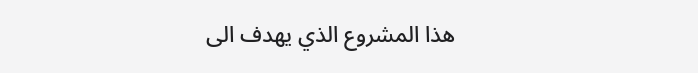هذا المشروع الذي يهدف الى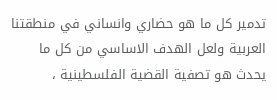تدمير كل ما هو حضاري وانساني في منطقتنا العربية ولعل الهدف الاساسي من كل ما يحدث هو تصفية القضية الفلسطينية ،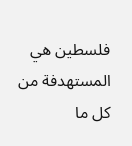فلسطين هي المستهدفة من كل ما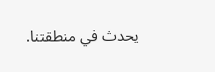يحدث في منطقتنا.